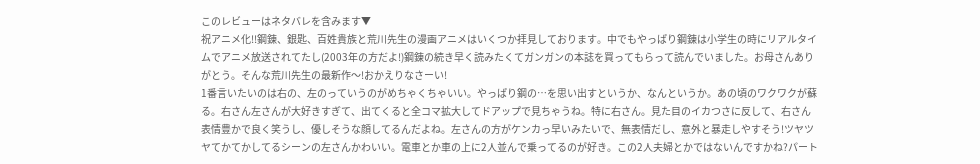このレビューはネタバレを含みます▼
祝アニメ化!!鋼錬、銀匙、百姓貴族と荒川先生の漫画アニメはいくつか拝見しております。中でもやっぱり鋼錬は小学生の時にリアルタイムでアニメ放送されてたし(2003年の方だよ!)鋼錬の続き早く読みたくてガンガンの本誌を買ってもらって読んでいました。お母さんありがとう。そんな荒川先生の最新作〜!おかえりなさーい!
1番言いたいのは右の、左のっていうのがめちゃくちゃいい。やっぱり鋼の…を思い出すというか、なんというか。あの頃のワクワクが蘇る。右さん左さんが大好きすぎて、出てくると全コマ拡大してドアップで見ちゃうね。特に右さん。見た目のイカつさに反して、右さん表情豊かで良く笑うし、優しそうな顔してるんだよね。左さんの方がケンカっ早いみたいで、無表情だし、意外と暴走しやすそう!ツヤツヤてかてかしてるシーンの左さんかわいい。電車とか車の上に2人並んで乗ってるのが好き。この2人夫婦とかではないんですかね?パート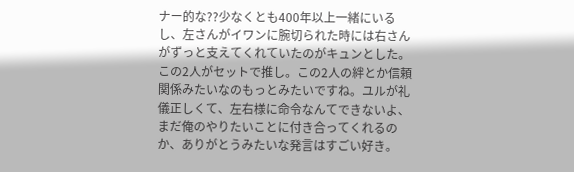ナー的な??少なくとも400年以上一緒にいるし、左さんがイワンに腕切られた時には右さんがずっと支えてくれていたのがキュンとした。この2人がセットで推し。この2人の絆とか信頼関係みたいなのもっとみたいですね。ユルが礼儀正しくて、左右様に命令なんてできないよ、まだ俺のやりたいことに付き合ってくれるのか、ありがとうみたいな発言はすごい好き。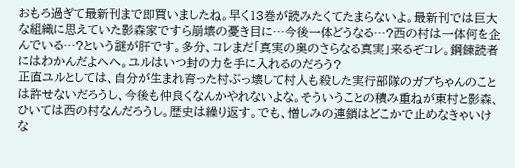おもろ過ぎて最新刊まで即買いましたね。早く13巻が読みたくてたまらないよ。最新刊では巨大な組織に思えていた影森家ですら崩壊の憂き目に…今後一体どうなる…?西の村は一体何を企んでいる…?という謎が肝です。多分、コレまだ「真実の奥のさらなる真実」来るぞコレ。鋼錬読者にはわかんだよへへ。ユルはいつ封の力を手に入れるのだろう?
正直ユルとしては、自分が生まれ育った村ぶっ壊して村人も殺した実行部隊のガブちゃんのことは許せないだろうし、今後も仲良くなんかやれないよな。そういうことの積み重ねが東村と影森、ひいては西の村なんだろうし。歴史は繰り返す。でも、憎しみの連鎖はどこかで止めなきゃいけな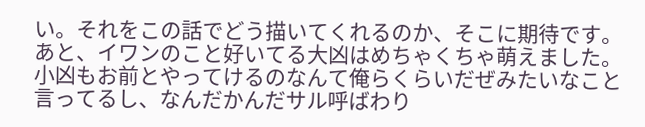い。それをこの話でどう描いてくれるのか、そこに期待です。
あと、イワンのこと好いてる大凶はめちゃくちゃ萌えました。小凶もお前とやってけるのなんて俺らくらいだぜみたいなこと言ってるし、なんだかんだサル呼ばわり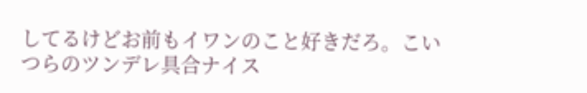してるけどお前もイワンのこと好きだろ。こいつらのツンデレ具合ナイス